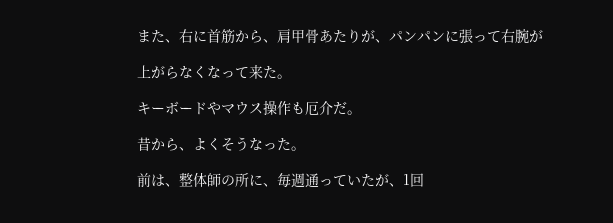また、右に首筋から、肩甲骨あたりが、パンパンに張って右腕が

上がらなくなって来た。

キーボードやマウス操作も厄介だ。

昔から、よくそうなった。

前は、整体師の所に、毎週通っていたが、1回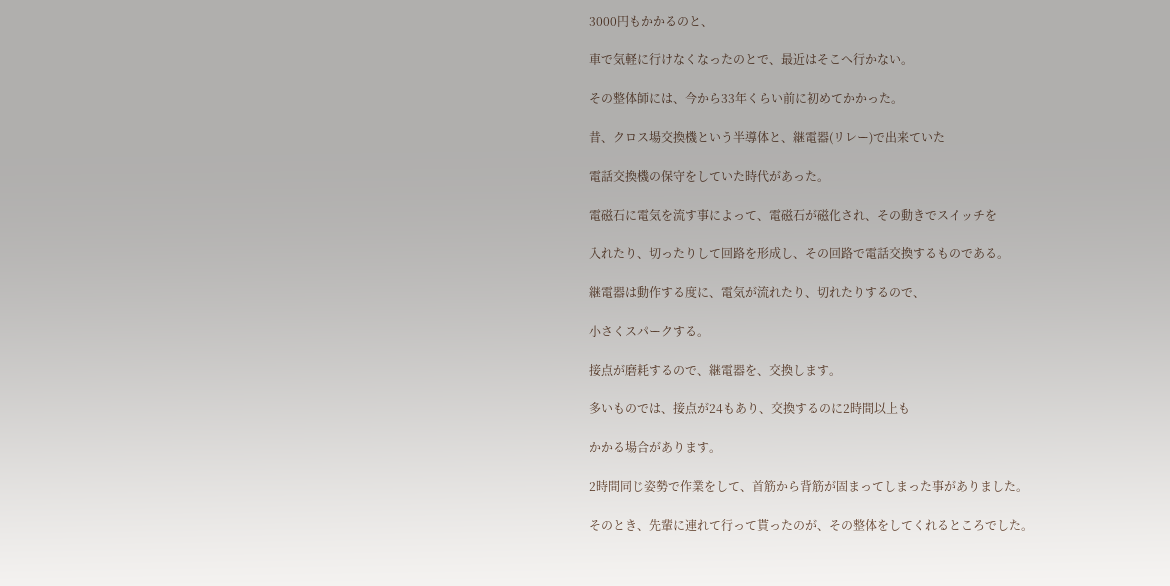3000円もかかるのと、

車で気軽に行けなくなったのとで、最近はそこへ行かない。

その整体師には、今から33年くらい前に初めてかかった。

昔、クロス場交換機という半導体と、継電器(リレー)で出来ていた

電話交換機の保守をしていた時代があった。

電磁石に電気を流す事によって、電磁石が磁化され、その動きでスイッチを

入れたり、切ったりして回路を形成し、その回路で電話交換するものである。

継電器は動作する度に、電気が流れたり、切れたりするので、

小さくスパークする。

接点が磨耗するので、継電器を、交換します。

多いものでは、接点が24もあり、交換するのに2時間以上も

かかる場合があります。

2時間同じ姿勢で作業をして、首筋から背筋が固まってしまった事がありました。

そのとき、先輩に連れて行って貰ったのが、その整体をしてくれるところでした。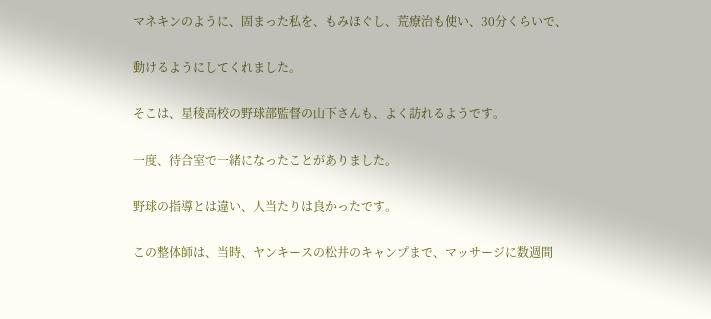マネキンのように、固まった私を、もみほぐし、荒療治も使い、30分くらいで、

動けるようにしてくれました。

そこは、星稜高校の野球部監督の山下さんも、よく訪れるようです。

一度、待合室で一緒になったことがありました。

野球の指導とは違い、人当たりは良かったです。

この整体師は、当時、ヤンキースの松井のキャンプまで、マッサージに数週間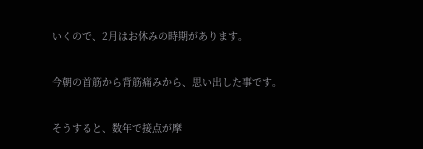いくので、2月はお休みの時期があります。

今朝の首筋から背筋痛みから、思い出した事です。

そうすると、数年で接点が摩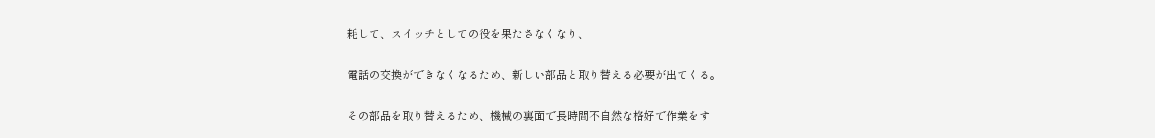耗して、スイッチとしての役を果たさなくなり、

電話の交換ができなくなるため、新しい部品と取り替える必要が出てくる。

その部品を取り替えるため、機械の裏面で長時間不自然な格好で作業をす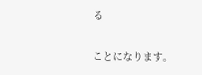る

ことになります。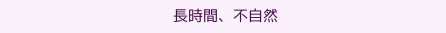長時間、不自然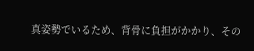真姿勢でいるため、背骨に負担がかかり、その